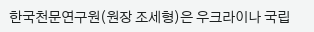한국천문연구원(원장 조세형)은 우크라이나 국립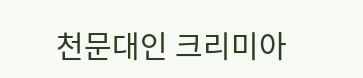천문대인 크리미아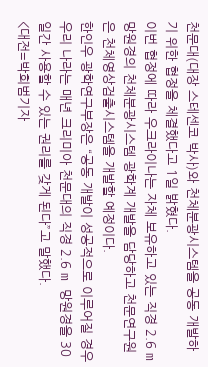천문대(대장 스테센코 박사)와 천체분광시스템을 공동 개발하기 위한 협정을 체결했다고 1일 밝혔다.
이번 협정에 따라 우크라이나는 자체 보유하고 있는 직경 2.6 m 망원경의 천체분광시스템 광학계 개발을 담당하고 천문연구원은 천체영상검출시스템을 개발할 예정이다.
한인우 광학연구부장은 “공동 개발이 성공적으로 이루어질 경우 우리 나라는 매년 크리미아 천문대의 직경 2.6 m 망원경을 30일간 사용할 수 있는 권리를 갖게 된다”고 말했다.
<대전=박희범기자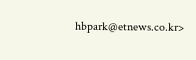hbpark@etnews.co.kr>